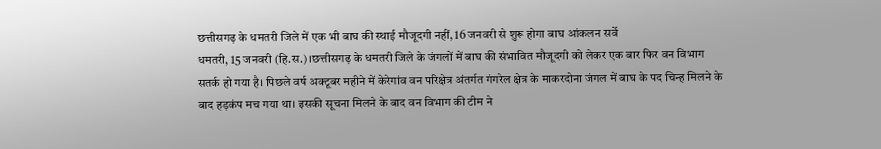छत्तीसगढ़ के धमतरी जिले में एक भी बाघ की स्थाई मौजूदगी नहीं, 16 जनवरी से शुरू होगा बाघ आंकलन सर्वे
धमतरी, 15 जनवरी (हि.स.)।छत्तीसगढ़ के धमतरी जिले के जंगलों में बाघ की संभावित मौजूदगी को लेकर एक बार फिर वन विभाग सतर्क हो गया है। पिछले वर्ष अक्टूबर महीने में केरेगांव वन परिक्षेत्र अंतर्गत गंगरेल क्षेत्र के माकरदोना जंगल में बाघ के पद चिन्ह मिलने के बाद हड़कंप मच गया था। इसकी सूचना मिलने के बाद वन विभाग की टीम ने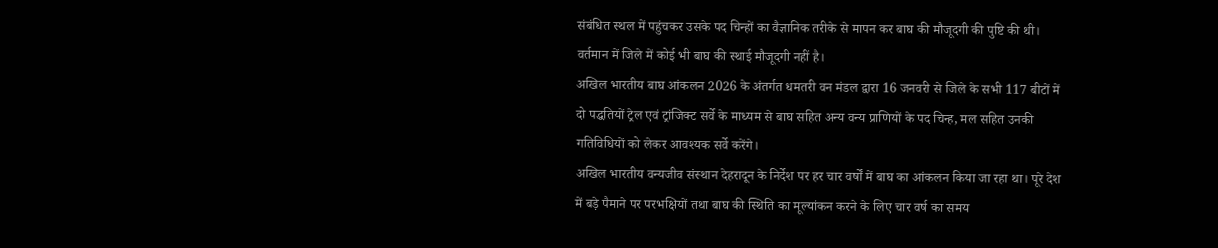संबंधित स्थल में पहुंचकर उसके पद चिन्हों का वैज्ञानिक तरीके से मापन कर बाघ की मौजूदगी की पुष्टि की थी। वर्तमान में जिले में कोई भी बाघ की स्थाई मौजूदगी नहीं है।
अखिल भारतीय बाघ आंकलन 2026 के अंतर्गत धमतरी वन मंडल द्वारा 16 जनवरी से जिले के सभी 117 बीटों में दो पद्धतियों ट्रेल एवं ट्रांजिक्ट सर्वे के माध्यम से बाघ सहित अन्य वन्य प्राणियों के पद चिन्ह, मल सहित उनकी गतिविधियों को लेकर आवश्यक सर्वे करेंगे।
अखिल भारतीय वन्यजीव संस्थान देहरादून के निर्देश पर हर चार वर्षों में बाघ का आंकलन किया जा रहा था। पूरे देश में बड़े पैमाने पर परभक्षियों तथा बाघ की स्थिति का मूल्यांकन करने के लिए चार वर्ष का समय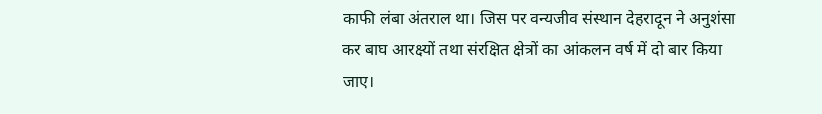काफी लंबा अंतराल था। जिस पर वन्यजीव संस्थान देहरादून ने अनुशंसा कर बाघ आरक्ष्यों तथा संरक्षित क्षेत्रों का आंकलन वर्ष में दो बार किया जाए।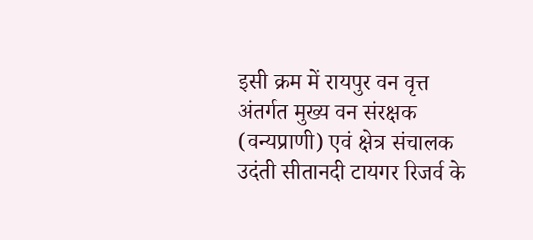इसी क्रम में रायपुर वन वृत्त अंतर्गत मुख्य वन संरक्षक (वन्यप्राणी) एवं क्षेत्र संचालक उदंती सीतानदी टायगर रिजर्व के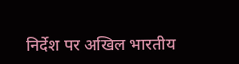निर्देश पर अखिल भारतीय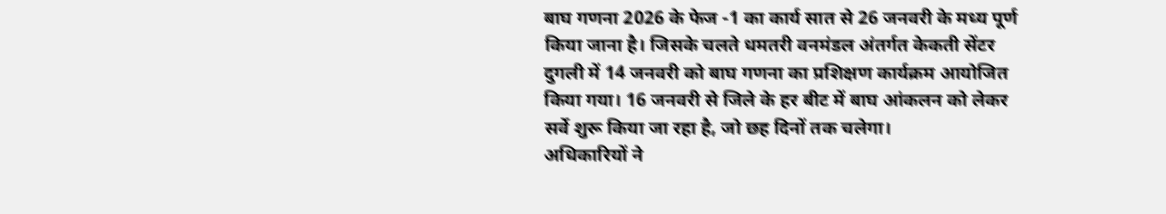बाघ गणना 2026 के फेज -1 का कार्य सात से 26 जनवरी के मध्य पूर्ण किया जाना है। जिसके चलते धमतरी वनमंडल अंतर्गत केकती सेंटर दुगली में 14 जनवरी को बाघ गणना का प्रशिक्षण कार्यक्रम आयोजित किया गया। 16 जनवरी से जिले के हर बीट में बाघ आंकलन को लेकर सर्वे शुरू किया जा रहा है, जो छह दिनों तक चलेगा।
अधिकारियों ने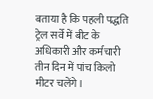बताया है कि पहली पद्धति ट्रेल सर्वे में बीट के अधिकारी और कर्मचारी तीन दिन में पांच किलो मीटर चलेंगे।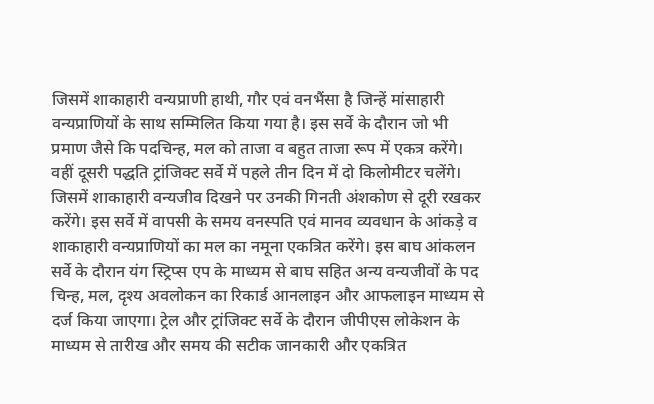जिसमें शाकाहारी वन्यप्राणी हाथी, गौर एवं वनभैंसा है जिन्हें मांसाहारी वन्यप्राणियों के साथ सम्मिलित किया गया है। इस सर्वे के दौरान जो भी प्रमाण जैसे कि पदचिन्ह, मल को ताजा व बहुत ताजा रूप में एकत्र करेंगे। वहीं दूसरी पद्धति ट्रांजिक्ट सर्वे में पहले तीन दिन में दो किलोमीटर चलेंगे। जिसमें शाकाहारी वन्यजीव दिखने पर उनकी गिनती अंशकोण से दूरी रखकर करेंगे। इस सर्वे में वापसी के समय वनस्पति एवं मानव व्यवधान के आंकड़े व शाकाहारी वन्यप्राणियों का मल का नमूना एकत्रित करेंगे। इस बाघ आंकलन सर्वे के दौरान यंग स्ट्रिप्स एप के माध्यम से बाघ सहित अन्य वन्यजीवों के पद चिन्ह, मल, दृश्य अवलोकन का रिकार्ड आनलाइन और आफलाइन माध्यम से दर्ज किया जाएगा। ट्रेल और ट्रांजिक्ट सर्वे के दौरान जीपीएस लोकेशन के माध्यम से तारीख और समय की सटीक जानकारी और एकत्रित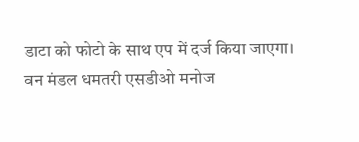डाटा को फोटो के साथ एप में दर्ज किया जाएगा।
वन मंडल धमतरी एसडीओ मनोज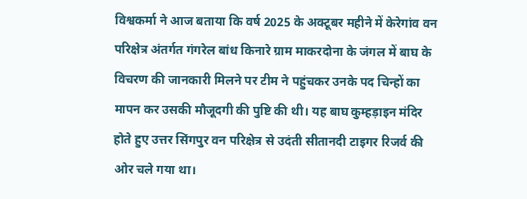विश्वकर्मा ने आज बताया कि वर्ष 2025 के अक्टूबर महीने में केरेगांव वन परिक्षेत्र अंतर्गत गंगरेल बांध किनारे ग्राम माकरदोना के जंगल में बाघ के विचरण की जानकारी मिलने पर टीम ने पहुंचकर उनके पद चिन्हों का मापन कर उसकी मौजूदगी की पुष्टि की थी। यह बाघ कुम्हड़ाइन मंदिर होते हुए उत्तर सिंगपुर वन परिक्षेत्र से उदंती सीतानदी टाइगर रिजर्व की ओर चले गया था।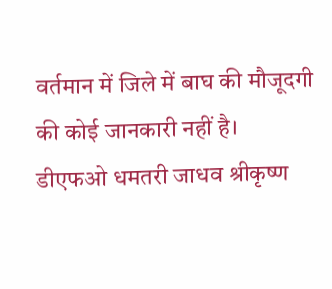वर्तमान में जिले में बाघ की मौजूदगी की कोई जानकारी नहीं है।
डीएफओ धमतरी जाधव श्रीकृष्ण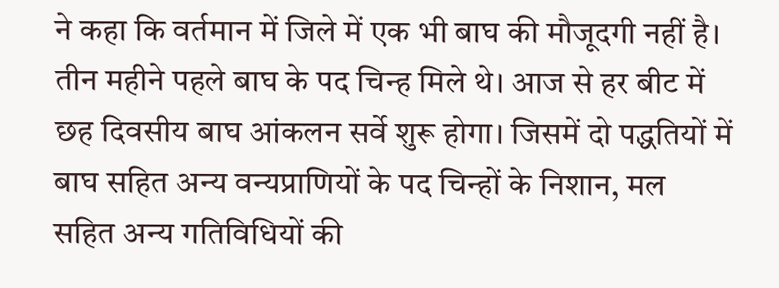ने कहा कि वर्तमान में जिले में एक भी बाघ की मौजूदगी नहीं है। तीन महीने पहले बाघ के पद चिन्ह मिले थे। आज से हर बीट में छह दिवसीय बाघ आंकलन सर्वे शुरू होगा। जिसमें दो पद्धतियों में बाघ सहित अन्य वन्यप्राणियों के पद चिन्हों के निशान, मल सहित अन्य गतिविधियों की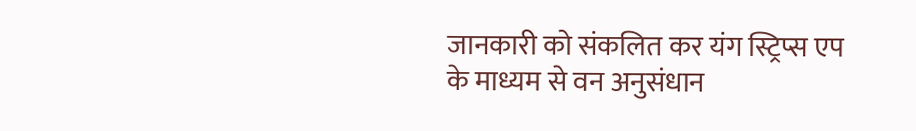जानकारी को संकलित कर यंग स्ट्रिप्स एप के माध्यम से वन अनुसंधान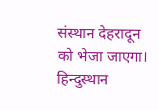संस्थान देहरादून को भेजा जाएगा।
हिन्दुस्थान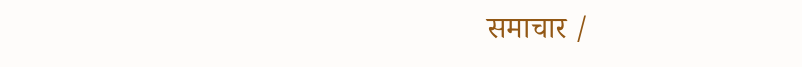समाचार /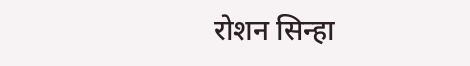रोशन सिन्हा